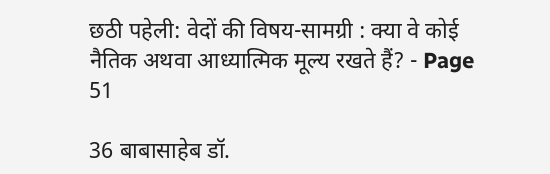छठी पहेली: वेदों की विषय-सामग्री : क्या वे कोई नैतिक अथवा आध्यात्मिक मूल्य रखते हैं? - Page 51

36 बाबासाहेब डॉ.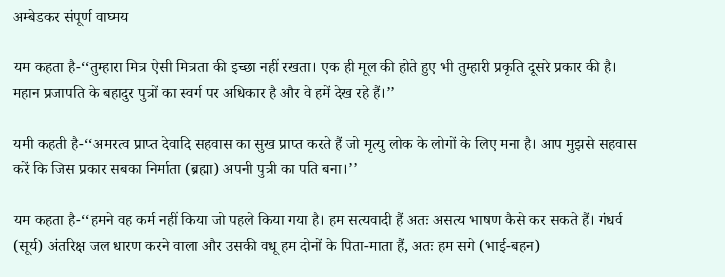अम्बेडकर संपूर्ण वाघ्मय

यम कहता है-‘‘तुम्हारा मित्र ऐसी मित्रता की इच्छा नहीं रखता। एक ही मूल की होते हुए भी तुम्हारी प्रकृति दूसरे प्रकार की है। महान प्रजापति के बहादुर पुत्रों का स्वर्ग पर अधिकार है और वे हमें देख रहे हैं।’’

यमी कहती है-‘‘अमरत्व प्राप्त देवादि सहवास का सुख प्राप्त करते हैं जो मृत्यु लोक के लोगों के लिए मना है। आप मुझसे सहवास करें कि जिस प्रकार सबका निर्माता (ब्रह्मा) अपनी पुत्री का पति बना।’’

यम कहता है-‘‘हमने वह कर्म नहीं किया जो पहले किया गया है। हम सत्यवादी हैं अतः असत्य भाषण कैसे कर सकते हैं। गंधर्व (सूर्य) अंतरिक्ष जल धारण करने वाला और उसकी वधू हम दोनों के पिता-माता हैं, अतः हम सगे (भाई-बहन)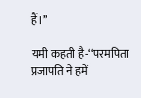हैं।’’

यमी कहती है-‘‘परमपिता प्रजापति ने हमें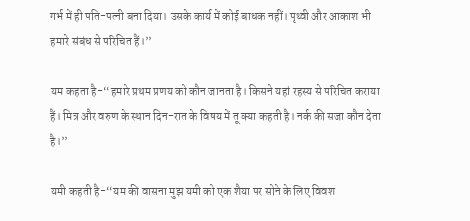गर्भ में ही पति-पत्नी बना दिया। उसके कार्य में कोई बाधक नहीं। पृथ्वी और आकाश भी हमारे संबंध से परिचित हैं।’’

यम कहता है-‘‘हमारे प्रथम प्रणय को कौन जानता है। किसने यहां रहस्य से परिचित कराया हैं। मित्र और वरुण के स्थान दिन-रात के विषय में तू क्या कहती है। नर्क की सजा कौन देता है।’’

यमी कहती है-‘‘यम की वासना मुझ यमी को एक शैया पर सोने के लिए विवश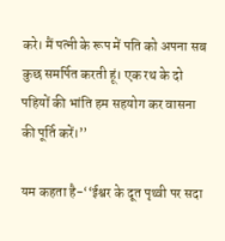करे। मैं पत्नी के रूप में पति को अपना सब कुछ समर्पित करती हूं। एक रथ के दो पहियों की भांति हम सहयोग कर वासना की पूर्ति करें।’’

यम कहता है-‘‘ईश्वर के दूत पृथ्वी पर सदा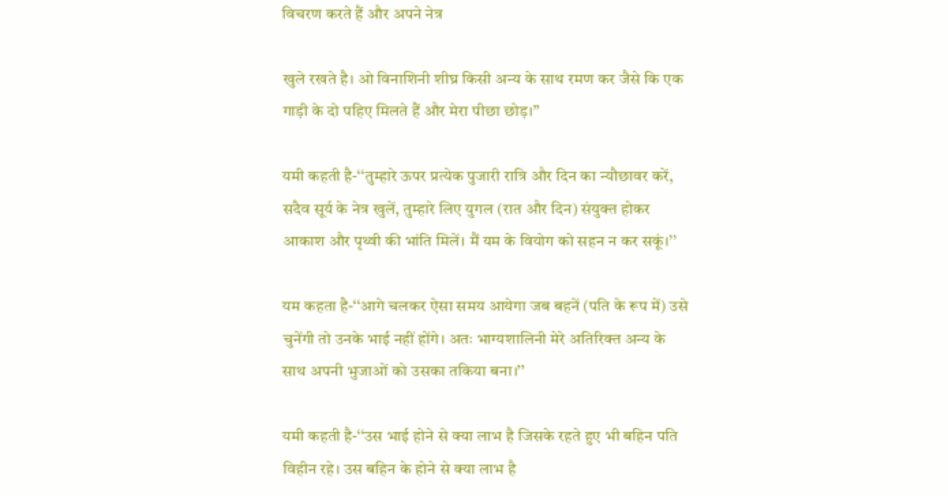विचरण करते हैं और अपने नेत्र

खुले रखते है। ओ विनाशिनी शीघ्र किसी अन्य के साथ रमण कर जैसे कि एक गाड़ी के दो पहिए मिलते हैं और मेरा पीछा छोड़।’’

यमी कहती है-‘‘तुम्हारे ऊपर प्रत्येक पुजारी रात्रि और दिन का न्यौछावर करें, सदैव सूर्य के नेत्र खुलें, तुम्हारे लिए युगल (रात और दिन) संयुक्त होकर आकाश और पृथ्वी की भांति मिलें। मैं यम के वियोग को सहन न कर सकूं।’’

यम कहता है-‘‘आगे चलकर ऐसा समय आयेगा जब बहनें (पति के रूप में) उसे चुनेंगी तो उनके भाई नहीं होंगे। अतः भाग्यशालिनी मेरे अतिरिक्त अन्य के साथ अपनी भुजाओं को उसका तकिया बना।’’

यमी कहती है-‘‘उस भाई होने से क्या लाभ है जिसके रहते हुए भी बहिन पति विहीन रहे। उस बहिन के होने से क्या लाभ है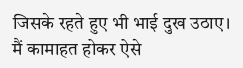जिसके रहते हुए भी भाई दुख उठाए। मैं कामाहत होकर ऐसे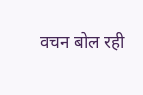वचन बोल रही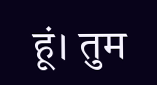हूं। तुम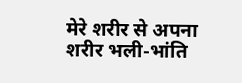मेरे शरीर से अपना शरीर भली-भांति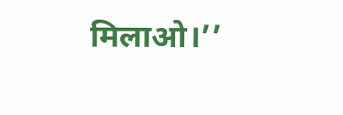मिलाओ।’’